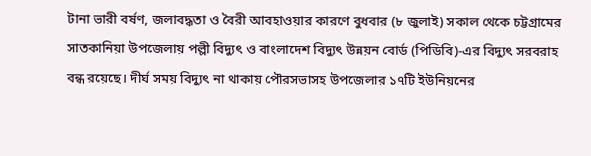টানা ভারী বর্ষণ, জলাবদ্ধতা ও বৈরী আবহাওয়ার কারণে বুধবার (৮ জুলাই) সকাল থেকে চট্টগ্রামের সাতকানিয়া উপজেলায় পল্লী বিদ্যুৎ ও বাংলাদেশ বিদ্যুৎ উন্নয়ন বোর্ড (পিডিবি)-এর বিদ্যুৎ সরবরাহ বন্ধ রয়েছে। দীর্ঘ সময় বিদ্যুৎ না থাকায় পৌরসভাসহ উপজেলার ১৭টি ইউনিয়নের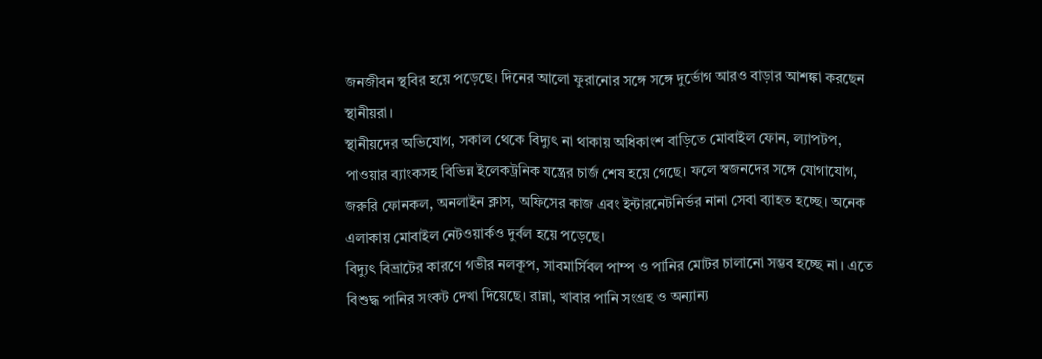জনজীবন স্থবির হয়ে পড়েছে। দিনের আলো ফুরানোর সঙ্গে সঙ্গে দুর্ভোগ আরও বাড়ার আশঙ্কা করছেন স্থানীয়রা।
স্থানীয়দের অভিযোগ, সকাল থেকে বিদ্যুৎ না থাকায় অধিকাংশ বাড়িতে মোবাইল ফোন, ল্যাপটপ, পাওয়ার ব্যাংকসহ বিভিন্ন ইলেকট্রনিক যন্ত্রের চার্জ শেষ হয়ে গেছে। ফলে স্বজনদের সঙ্গে যোগাযোগ, জরুরি ফোনকল, অনলাইন ক্লাস, অফিসের কাজ এবং ইন্টারনেটনির্ভর নানা সেবা ব্যাহত হচ্ছে। অনেক এলাকায় মোবাইল নেটওয়ার্কও দুর্বল হয়ে পড়েছে।
বিদ্যুৎ বিভ্রাটের কারণে গভীর নলকূপ, সাবমার্সিবল পাম্প ও পানির মোটর চালানো সম্ভব হচ্ছে না। এতে বিশুদ্ধ পানির সংকট দেখা দিয়েছে। রান্না, খাবার পানি সংগ্রহ ও অন্যান্য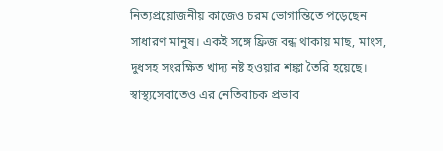নিত্যপ্রয়োজনীয় কাজেও চরম ভোগান্তিতে পড়েছেন সাধারণ মানুষ। একই সঙ্গে ফ্রিজ বন্ধ থাকায় মাছ, মাংস, দুধসহ সংরক্ষিত খাদ্য নষ্ট হওয়ার শঙ্কা তৈরি হয়েছে।
স্বাস্থ্যসেবাতেও এর নেতিবাচক প্রভাব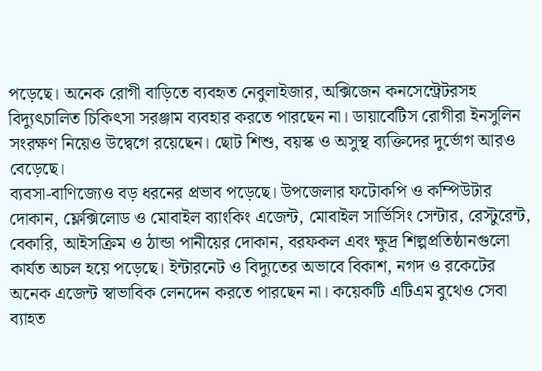পড়েছে। অনেক রোগী বাড়িতে ব্যবহৃত নেবুলাইজার, অক্সিজেন কনসেন্ট্রেটরসহ বিদ্যুৎচালিত চিকিৎসা সরঞ্জাম ব্যবহার করতে পারছেন না। ডায়াবেটিস রোগীরা ইনসুলিন সংরক্ষণ নিয়েও উদ্বেগে রয়েছেন। ছোট শিশু, বয়স্ক ও অসুস্থ ব্যক্তিদের দুর্ভোগ আরও বেড়েছে।
ব্যবসা-বাণিজ্যেও বড় ধরনের প্রভাব পড়েছে। উপজেলার ফটোকপি ও কম্পিউটার দোকান, ফ্লেক্সিলোড ও মোবাইল ব্যাংকিং এজেন্ট, মোবাইল সার্ভিসিং সেন্টার, রেস্টুরেন্ট, বেকারি, আইসক্রিম ও ঠান্ডা পানীয়ের দোকান, বরফকল এবং ক্ষুদ্র শিল্পপ্রতিষ্ঠানগুলো কার্যত অচল হয়ে পড়েছে। ইন্টারনেট ও বিদ্যুতের অভাবে বিকাশ, নগদ ও রকেটের অনেক এজেন্ট স্বাভাবিক লেনদেন করতে পারছেন না। কয়েকটি এটিএম বুথেও সেবা ব্যাহত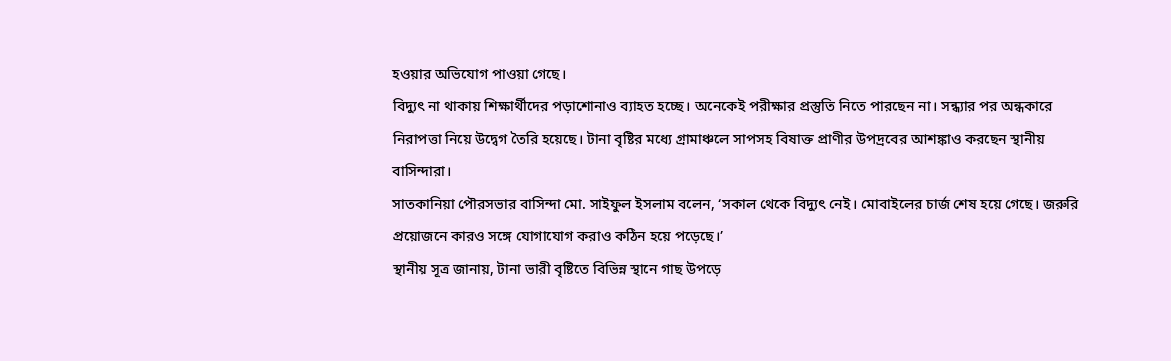হওয়ার অভিযোগ পাওয়া গেছে।
বিদ্যুৎ না থাকায় শিক্ষার্থীদের পড়াশোনাও ব্যাহত হচ্ছে। অনেকেই পরীক্ষার প্রস্তুতি নিতে পারছেন না। সন্ধ্যার পর অন্ধকারে নিরাপত্তা নিয়ে উদ্বেগ তৈরি হয়েছে। টানা বৃষ্টির মধ্যে গ্রামাঞ্চলে সাপসহ বিষাক্ত প্রাণীর উপদ্রবের আশঙ্কাও করছেন স্থানীয় বাসিন্দারা।
সাতকানিয়া পৌরসভার বাসিন্দা মো. সাইফুল ইসলাম বলেন, ‘সকাল থেকে বিদ্যুৎ নেই। মোবাইলের চার্জ শেষ হয়ে গেছে। জরুরি প্রয়োজনে কারও সঙ্গে যোগাযোগ করাও কঠিন হয়ে পড়েছে।’
স্থানীয় সূত্র জানায়, টানা ভারী বৃষ্টিতে বিভিন্ন স্থানে গাছ উপড়ে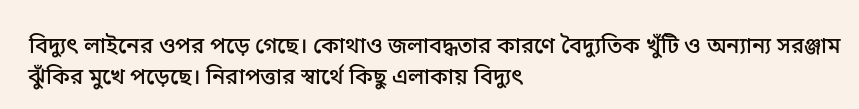বিদ্যুৎ লাইনের ওপর পড়ে গেছে। কোথাও জলাবদ্ধতার কারণে বৈদ্যুতিক খুঁটি ও অন্যান্য সরঞ্জাম ঝুঁকির মুখে পড়েছে। নিরাপত্তার স্বার্থে কিছু এলাকায় বিদ্যুৎ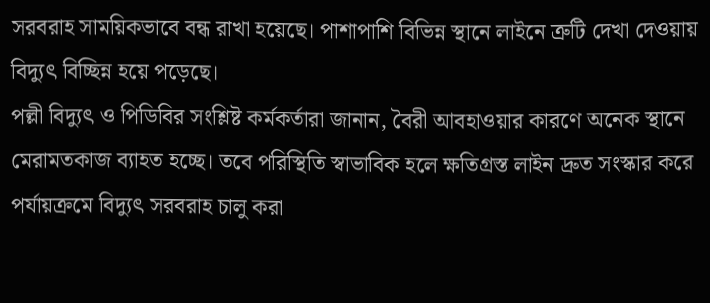সরবরাহ সাময়িকভাবে বন্ধ রাখা হয়েছে। পাশাপাশি বিভিন্ন স্থানে লাইনে ত্রুটি দেখা দেওয়ায় বিদ্যুৎ বিচ্ছিন্ন হয়ে পড়েছে।
পল্লী বিদ্যুৎ ও পিডিবির সংশ্লিষ্ট কর্মকর্তারা জানান, বৈরী আবহাওয়ার কারণে অনেক স্থানে মেরামতকাজ ব্যাহত হচ্ছে। তবে পরিস্থিতি স্বাভাবিক হলে ক্ষতিগ্রস্ত লাইন দ্রুত সংস্কার করে পর্যায়ক্রমে বিদ্যুৎ সরবরাহ চালু করা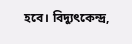হবে। বিদ্যুৎকেন্দ্র,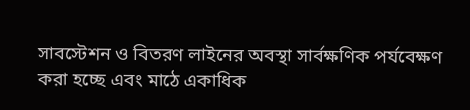সাবস্টেশন ও বিতরণ লাইনের অবস্থা সার্বক্ষণিক পর্যবেক্ষণ করা হচ্ছে এবং মাঠে একাধিক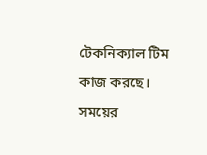টেকনিক্যাল টিম কাজ করছে।
সময়ের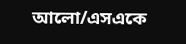আলো/এসএকে